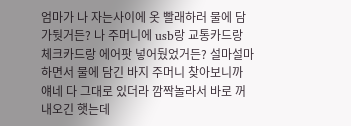엄마가 나 자는사이에 옷 빨래하러 물에 담가둿거든? 나 주머니에 usb랑 교통카드랑 체크카드랑 에어팟 넣어뒀었거든? 설마설마 하면서 물에 담긴 바지 주머니 찾아보니까
얘네 다 그대로 있더라 깜짝놀라서 바로 꺼내오긴 햇는데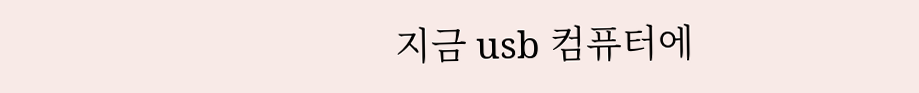지금 usb 컴퓨터에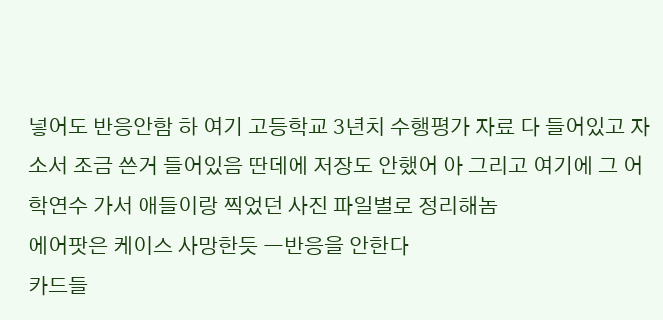넣어도 반응안함 하 여기 고등학교 3년치 수행평가 자료 다 들어있고 자소서 조금 쓴거 들어있음 딴데에 저장도 안했어 아 그리고 여기에 그 어학연수 가서 애들이랑 찍었던 사진 파일별로 정리해놈
에어팟은 케이스 사망한듯 ㅡ반응을 안한다
카드들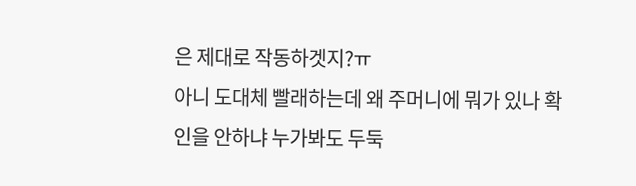은 제대로 작동하겟지?ㅠ
아니 도대체 빨래하는데 왜 주머니에 뭐가 있나 확인을 안하냐 누가봐도 두둑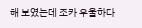해 보였는데 조카 우울하다